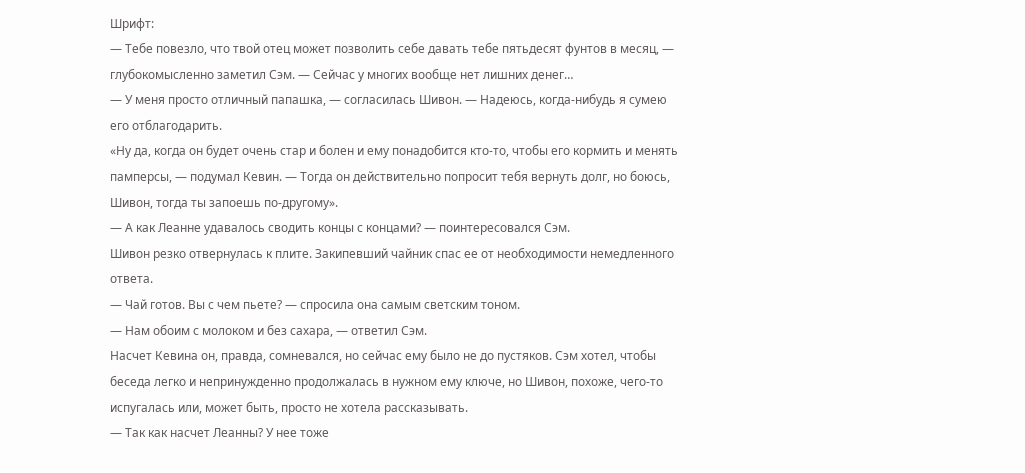Шрифт:
— Тебе повезло, что твой отец может позволить себе давать тебе пятьдесят фунтов в месяц, — глубокомысленно заметил Сэм. — Сейчас у многих вообще нет лишних денег…
— У меня просто отличный папашка, — согласилась Шивон. — Надеюсь, когда-нибудь я сумею его отблагодарить.
«Ну да, когда он будет очень стар и болен и ему понадобится кто-то, чтобы его кормить и менять памперсы, — подумал Кевин. — Тогда он действительно попросит тебя вернуть долг, но боюсь, Шивон, тогда ты запоешь по-другому».
— А как Леанне удавалось сводить концы с концами? — поинтересовался Сэм.
Шивон резко отвернулась к плите. Закипевший чайник спас ее от необходимости немедленного ответа.
— Чай готов. Вы с чем пьете? — спросила она самым светским тоном.
— Нам обоим с молоком и без сахара, — ответил Сэм.
Насчет Кевина он, правда, сомневался, но сейчас ему было не до пустяков. Сэм хотел, чтобы беседа легко и непринужденно продолжалась в нужном ему ключе, но Шивон, похоже, чего-то испугалась или, может быть, просто не хотела рассказывать.
— Так как насчет Леанны? У нее тоже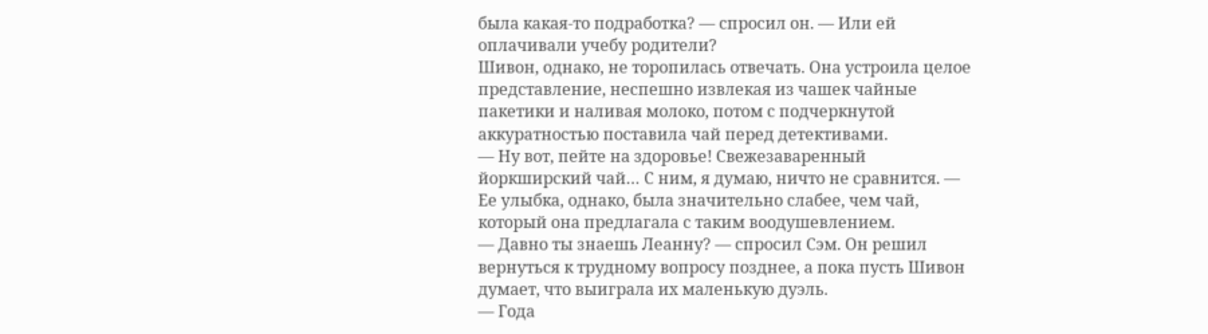была какая-то подработка? — спросил он. — Или ей оплачивали учебу родители?
Шивон, однако, не торопилась отвечать. Она устроила целое представление, неспешно извлекая из чашек чайные пакетики и наливая молоко, потом с подчеркнутой аккуратностью поставила чай перед детективами.
— Ну вот, пейте на здоровье! Свежезаваренный йоркширский чай… С ним, я думаю, ничто не сравнится. — Ее улыбка, однако, была значительно слабее, чем чай, который она предлагала с таким воодушевлением.
— Давно ты знаешь Леанну? — спросил Сэм. Он решил вернуться к трудному вопросу позднее, а пока пусть Шивон думает, что выиграла их маленькую дуэль.
— Года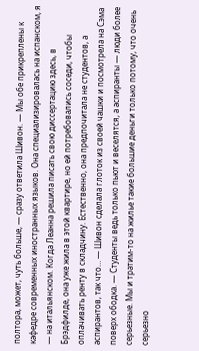полтора, может, чуть больше, — сразу ответила Шивон. — Мы обе прикреплены к кафедре современных иностранных языков. Она специализировалась на испанском, я — на итальянском. Когда Леанна решила писать свою диссертацию здесь, в Брэдфилде, она уже жила в этой квартире, но ей потребовались соседи, чтобы оплачивать ренту в складчину. Естественно, она предпочитала не студентов, а аспирантов, так что… — Шивон сделала глоток из своей чашки и посмотрела на Сэма поверх ободка. — Студенты ведь только пьют и веселятся, а аспиранты — люди более серьезные. Мы и тратим-то на жилье такие большие деньги только потому, что очень серьезно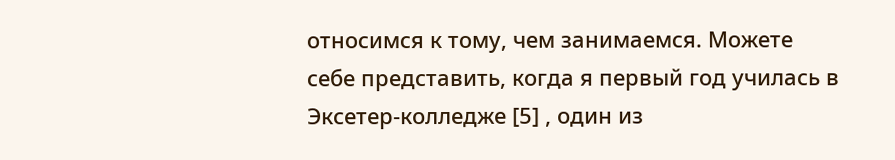относимся к тому, чем занимаемся. Можете себе представить, когда я первый год училась в Эксетер-колледже [5] , один из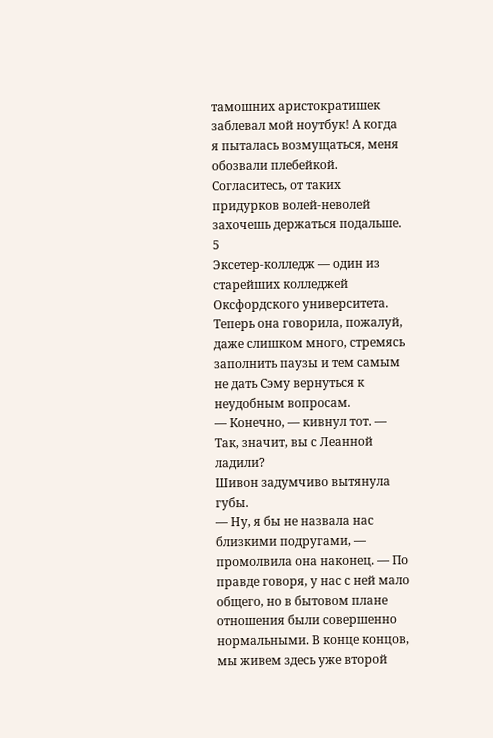тамошних аристократишек заблевал мой ноутбук! А когда я пыталась возмущаться, меня обозвали плебейкой. Согласитесь, от таких придурков волей-неволей захочешь держаться подальше.
5
Эксетер-колледж — один из старейших колледжей Оксфордского университета.
Теперь она говорила, пожалуй, даже слишком много, стремясь заполнить паузы и тем самым не дать Сэму вернуться к неудобным вопросам.
— Конечно, — кивнул тот. — Так, значит, вы с Леанной ладили?
Шивон задумчиво вытянула губы.
— Ну, я бы не назвала нас близкими подругами, — промолвила она наконец. — По правде говоря, у нас с ней мало общего, но в бытовом плане отношения были совершенно нормальными. В конце концов, мы живем здесь уже второй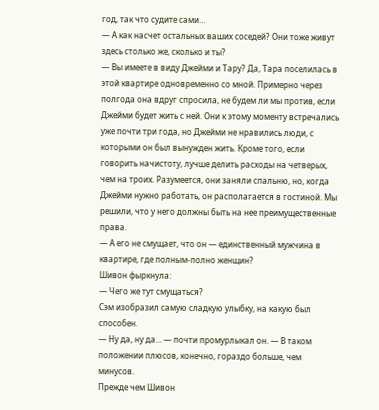год, так что судите сами…
— А как насчет остальных ваших соседей? Они тоже живут здесь столько же, сколько и ты?
— Вы имеете в виду Джейми и Тару? Да, Тара поселилась в этой квартире одновременно со мной. Примерно через полгода она вдруг спросила, не будем ли мы против, если Джейми будет жить с ней. Они к этому моменту встречались уже почти три года, но Джейми не нравились люди, с которыми он был вынужден жить. Кроме того, если говорить начистоту, лучше делить расходы на четверых, чем на троих. Разумеется, они заняли спальню, но, когда Джейми нужно работать, он располагается в гостиной. Мы решили, что у него должны быть на нее преимущественные права.
— А его не смущает, что он — единственный мужчина в квартире, где полным-полно женщин?
Шивон фыркнула:
— Чего же тут смущаться?
Сэм изобразил самую сладкую улыбку, на какую был способен.
— Ну да, ну да… — почти промурлыкал он. — В таком положении плюсов, конечно, гораздо больше, чем минусов.
Прежде чем Шивон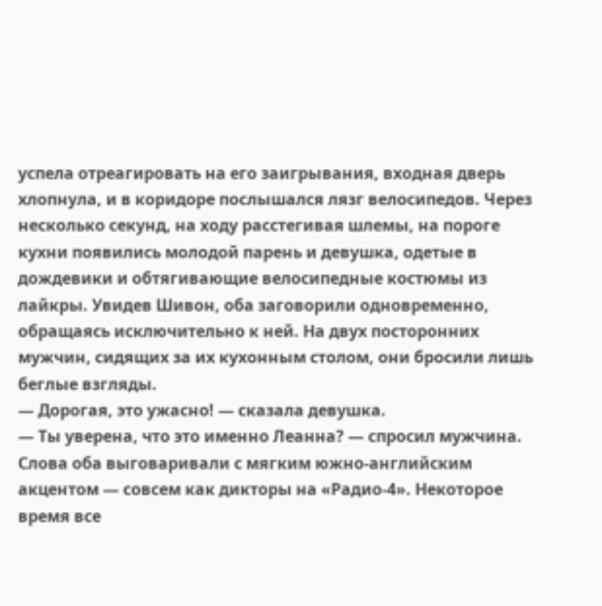успела отреагировать на его заигрывания, входная дверь хлопнула, и в коридоре послышался лязг велосипедов. Через несколько секунд, на ходу расстегивая шлемы, на пороге кухни появились молодой парень и девушка, одетые в дождевики и обтягивающие велосипедные костюмы из лайкры. Увидев Шивон, оба заговорили одновременно, обращаясь исключительно к ней. На двух посторонних мужчин, сидящих за их кухонным столом, они бросили лишь беглые взгляды.
— Дорогая, это ужасно! — сказала девушка.
— Ты уверена, что это именно Леанна? — спросил мужчина. Слова оба выговаривали с мягким южно-английским акцентом — совсем как дикторы на «Радио-4». Некоторое время все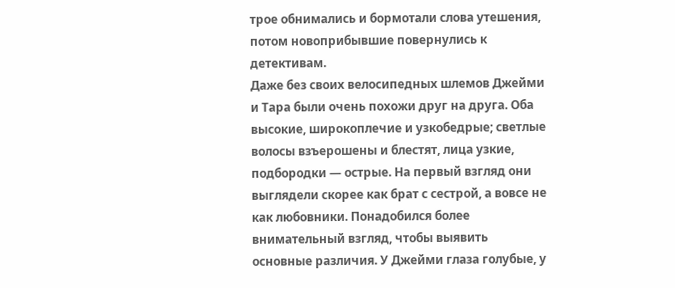трое обнимались и бормотали слова утешения, потом новоприбывшие повернулись к детективам.
Даже без своих велосипедных шлемов Джейми и Тара были очень похожи друг на друга. Оба высокие, широкоплечие и узкобедрые; светлые волосы взъерошены и блестят, лица узкие, подбородки — острые. На первый взгляд они выглядели скорее как брат с сестрой, а вовсе не как любовники. Понадобился более внимательный взгляд, чтобы выявить основные различия. У Джейми глаза голубые, у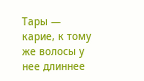Тары — карие, к тому же волосы у нее длиннее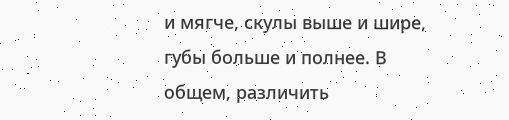и мягче, скулы выше и шире, губы больше и полнее. В общем, различить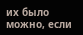их было можно, если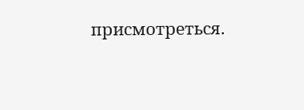присмотреться.